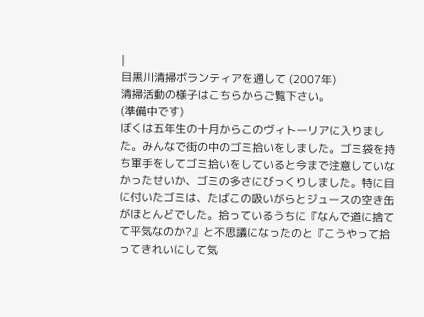|
目黒川清掃ボランティアを通して (2007年)
清掃活動の様子はこちらからご覧下さい。
(準備中です)
ぼくは五年生の十月からこのヴィトーリアに入りました。みんなで街の中のゴミ拾いをしました。ゴミ袋を持ち軍手をしてゴミ拾いをしていると今まで注意していなかったせいか、ゴミの多さにびっくりしました。特に目に付いたゴミは、たばこの吸いがらとジュースの空き缶がほとんどでした。拾っているうちに『なんで道に捨てて平気なのか?』と不思議になったのと『こうやって拾ってきれいにして気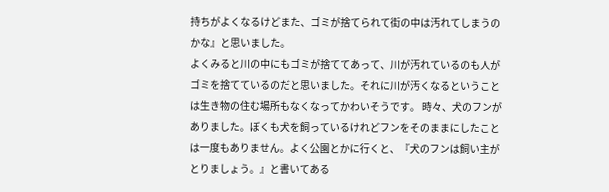持ちがよくなるけどまた、ゴミが捨てられて街の中は汚れてしまうのかな』と思いました。
よくみると川の中にもゴミが捨ててあって、川が汚れているのも人がゴミを捨てているのだと思いました。それに川が汚くなるということは生き物の住む場所もなくなってかわいそうです。 時々、犬のフンがありました。ぼくも犬を飼っているけれどフンをそのままにしたことは一度もありません。よく公園とかに行くと、『犬のフンは飼い主がとりましょう。』と書いてある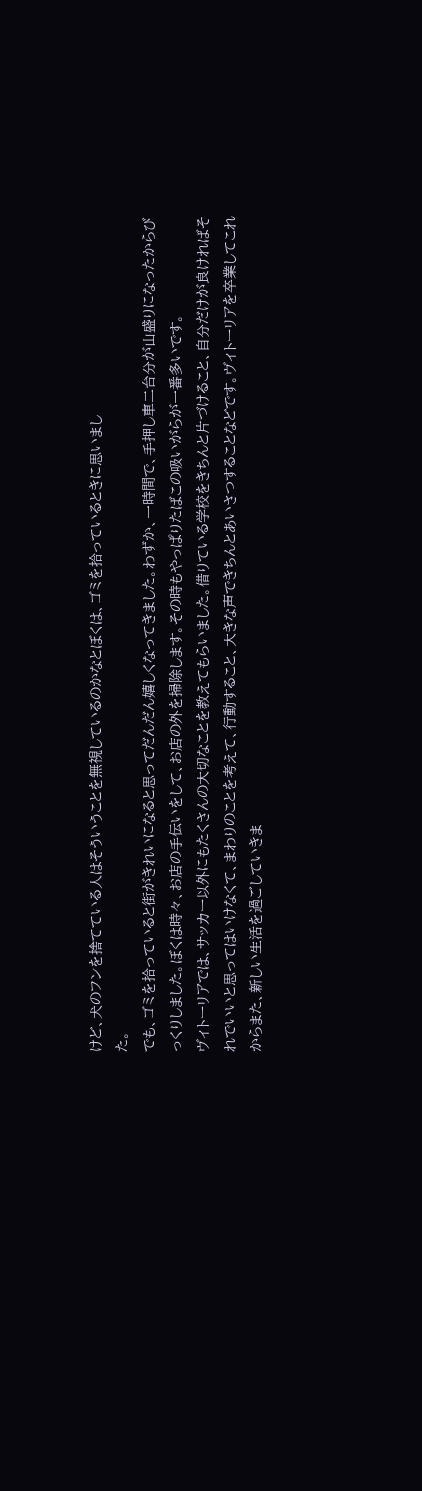けど、犬のフンを捨てている人はそういうことを無視しているのかなとぼくは、ゴミを拾っているときに思いまし
た。
でも、ゴミを拾っていると街がきれいになると思ってだんだん嬉しくなってきました。わずか、一時間で、手押し車二台分が山盛りになったからびっくりしました。ぼくは時々、お店の手伝いをして、お店の外を掃除します。その時もやっぱりたばこの吸いがらが一番多いです。
ヴィトーリアでは、サッカー以外にもたくさんの大切なことを教えてもらいました。借りている学校をきちんと片づけること、自分だけが良ければそれでいいと思ってはいけなくて、まわりのことを考えて、行動すること、大きな声できちんとあいさつすることなどです。ヴィトーリアを卒業してこれからまた、新しい生活を過ごしていきま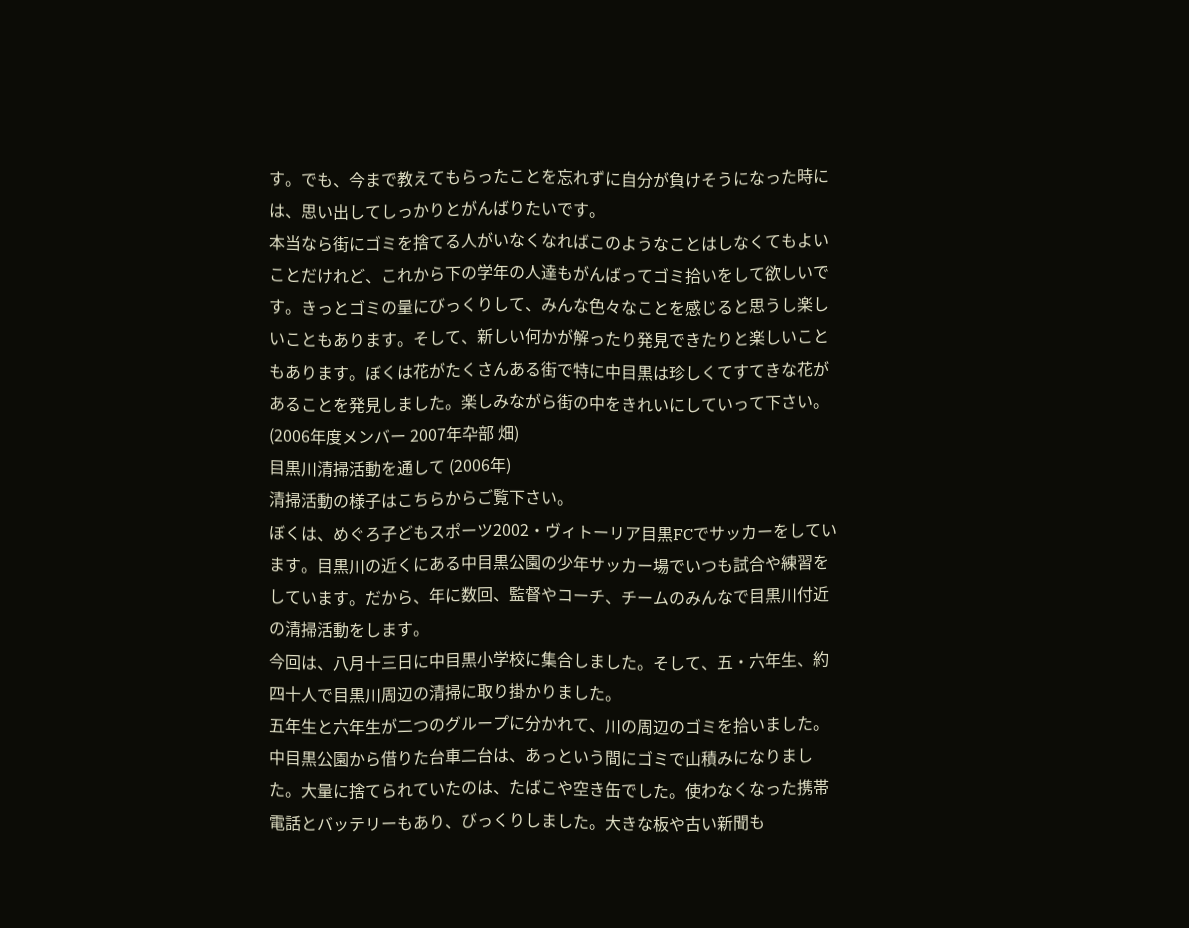す。でも、今まで教えてもらったことを忘れずに自分が負けそうになった時には、思い出してしっかりとがんばりたいです。
本当なら街にゴミを捨てる人がいなくなればこのようなことはしなくてもよいことだけれど、これから下の学年の人達もがんばってゴミ拾いをして欲しいです。きっとゴミの量にびっくりして、みんな色々なことを感じると思うし楽しいこともあります。そして、新しい何かが解ったり発見できたりと楽しいこともあります。ぼくは花がたくさんある街で特に中目黒は珍しくてすてきな花があることを発見しました。楽しみながら街の中をきれいにしていって下さい。
(2006年度メンバー 2007年卆部 畑)
目黒川清掃活動を通して (2006年)
清掃活動の様子はこちらからご覧下さい。
ぼくは、めぐろ子どもスポーツ2002・ヴィトーリア目黒FCでサッカーをしています。目黒川の近くにある中目黒公園の少年サッカー場でいつも試合や練習をしています。だから、年に数回、監督やコーチ、チームのみんなで目黒川付近の清掃活動をします。
今回は、八月十三日に中目黒小学校に集合しました。そして、五・六年生、約四十人で目黒川周辺の清掃に取り掛かりました。
五年生と六年生が二つのグループに分かれて、川の周辺のゴミを拾いました。中目黒公園から借りた台車二台は、あっという間にゴミで山積みになりました。大量に捨てられていたのは、たばこや空き缶でした。使わなくなった携帯電話とバッテリーもあり、びっくりしました。大きな板や古い新聞も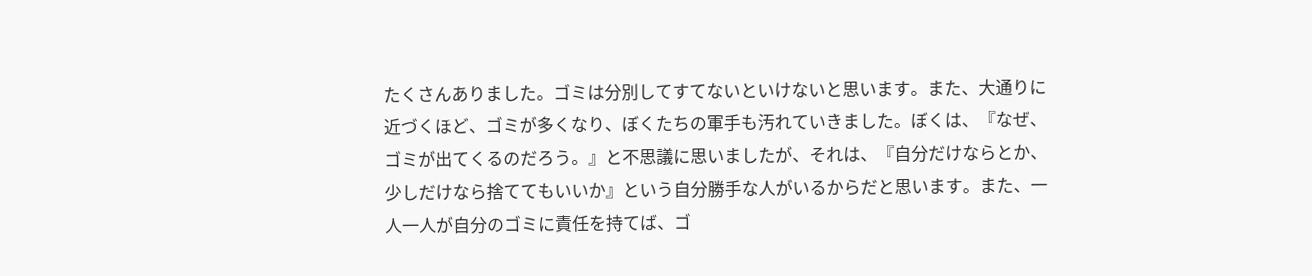たくさんありました。ゴミは分別してすてないといけないと思います。また、大通りに近づくほど、ゴミが多くなり、ぼくたちの軍手も汚れていきました。ぼくは、『なぜ、ゴミが出てくるのだろう。』と不思議に思いましたが、それは、『自分だけならとか、少しだけなら捨ててもいいか』という自分勝手な人がいるからだと思います。また、一人一人が自分のゴミに責任を持てば、ゴ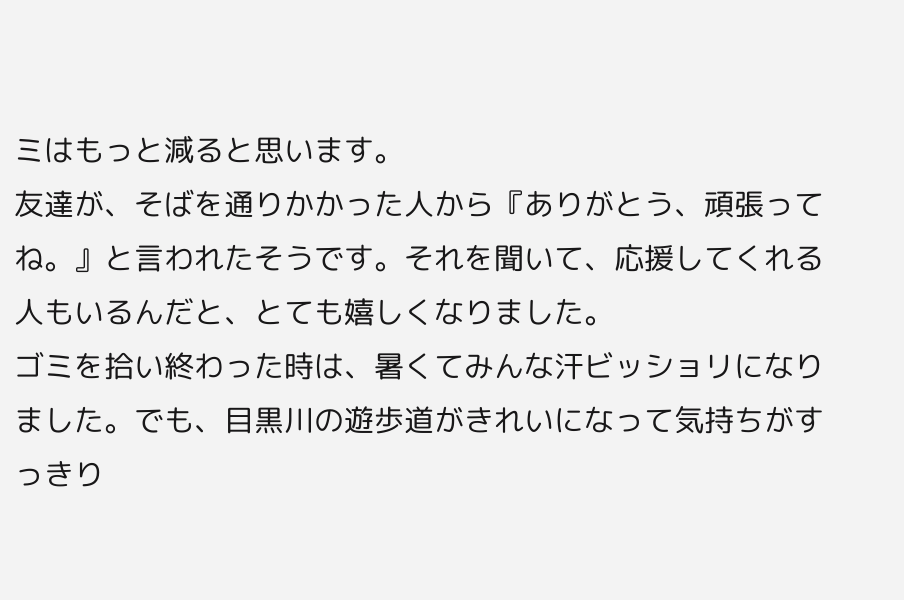ミはもっと減ると思います。
友達が、そばを通りかかった人から『ありがとう、頑張ってね。』と言われたそうです。それを聞いて、応援してくれる人もいるんだと、とても嬉しくなりました。
ゴミを拾い終わった時は、暑くてみんな汗ビッショリになりました。でも、目黒川の遊歩道がきれいになって気持ちがすっきり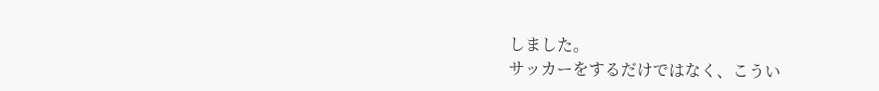しました。
サッカーをするだけではなく、こうい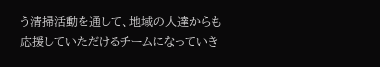う清掃活動を通して、地域の人達からも応援していただけるチームになっていき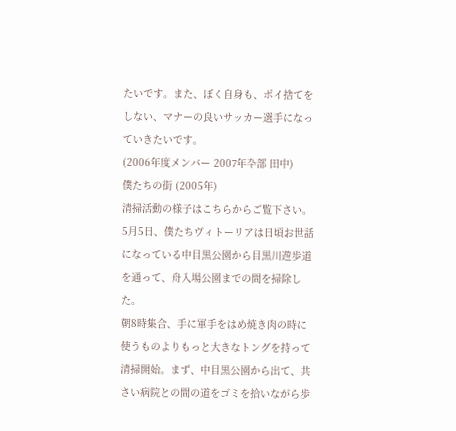たいです。また、ぼく自身も、ポイ捨てをしない、マナーの良いサッカー選手になっていきたいです。
(2006年度メンバー 2007年卆部 田中)
僕たちの街 (2005年)
清掃活動の様子はこちらからご覧下さい。
5月5日、僕たちヴィトーリアは日頃お世話になっている中目黒公園から目黒川遊歩道を通って、舟入場公園までの間を掃除した。
朝8時集合、手に軍手をはめ焼き肉の時に使うものよりもっと大きなトングを持って清掃開始。まず、中目黒公園から出て、共さい病院との間の道をゴミを拾いながら歩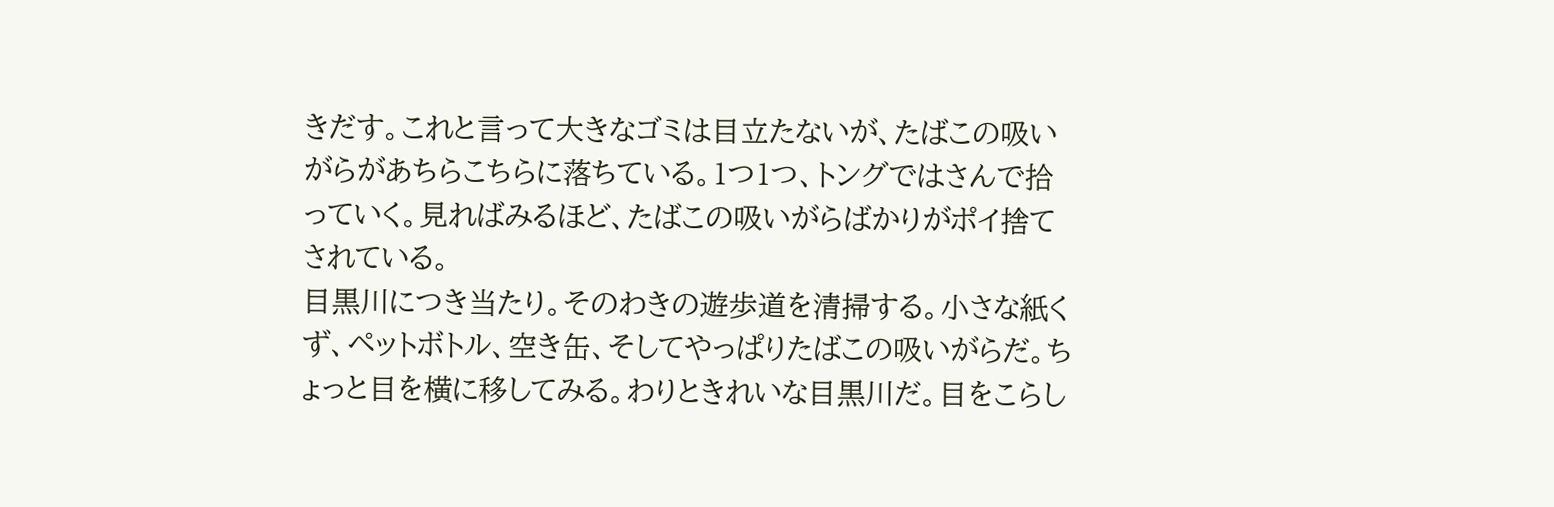きだす。これと言って大きなゴミは目立たないが、たばこの吸いがらがあちらこちらに落ちている。1つ1つ、トングではさんで拾っていく。見ればみるほど、たばこの吸いがらばかりがポイ捨てされている。
目黒川につき当たり。そのわきの遊歩道を清掃する。小さな紙くず、ペットボトル、空き缶、そしてやっぱりたばこの吸いがらだ。ちょっと目を横に移してみる。わりときれいな目黒川だ。目をこらし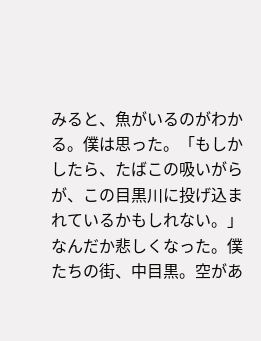みると、魚がいるのがわかる。僕は思った。「もしかしたら、たばこの吸いがらが、この目黒川に投げ込まれているかもしれない。」
なんだか悲しくなった。僕たちの街、中目黒。空があ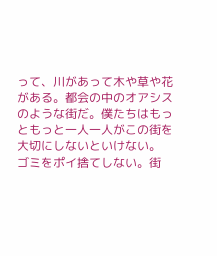って、川があって木や草や花がある。都会の中のオアシスのような街だ。僕たちはもっともっと一人一人がこの街を大切にしないといけない。
ゴミをポイ捨てしない。街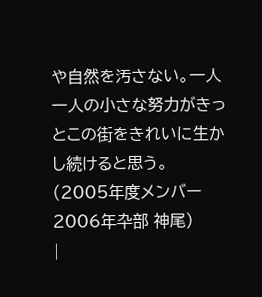や自然を汚さない。一人一人の小さな努力がきっとこの街をきれいに生かし続けると思う。
(2005年度メンバー 2006年卆部 神尾)
|